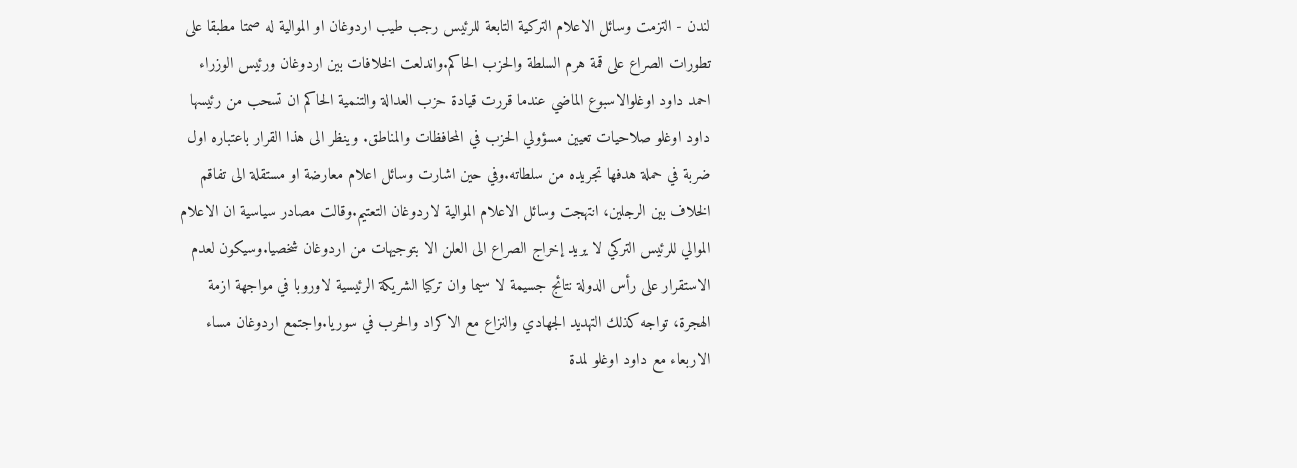لندن - التزمت وسائل الاعلام التركية التابعة للرئيس رجب طيب اردوغان او الموالية له صمتا مطبقا على تطورات الصراع على قمة هرم السلطة والحزب الحاكم.واندلعت الخلافات بين اردوغان ورئيس الوزراء احمد داود اوغلوالاسبوع الماضي عندما قررت قيادة حزب العدالة والتنمية الحاكم ان تسحب من رئيسها داود اوغلو صلاحيات تعيين مسؤولي الحزب في المحافظات والمناطق. وينظر الى هذا القرار باعتباره اول ضربة في حملة هدفها تجريده من سلطاته.وفي حين اشارت وسائل اعلام معارضة او مستقلة الى تفاقم الخلاف بين الرجلين، انتهجت وسائل الاعلام الموالية لاردوغان التعتيم.وقالت مصادر سياسية ان الاعلام الموالي للرئيس التركي لا يريد إخراج الصراع الى العلن الا بتوجيهات من اردوغان شخصيا.وسيكون لعدم الاستقرار على رأس الدولة نتائج جسيمة لا سيما وان تركيا الشريكة الرئيسية لاوروبا في مواجهة ازمة الهجرة، تواجه كذلك التهديد الجهادي والنزاع مع الاكراد والحرب في سوريا.واجتمع اردوغان مساء الاربعاء مع داود اوغلو لمدة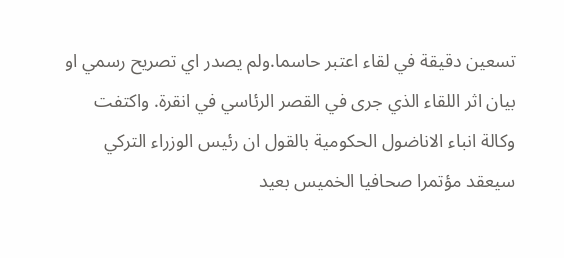تسعين دقيقة في لقاء اعتبر حاسما.ولم يصدر اي تصريح رسمي او بيان اثر اللقاء الذي جرى في القصر الرئاسي في انقرة. واكتفت وكالة انباء الاناضول الحكومية بالقول ان رئيس الوزراء التركي سيعقد مؤتمرا صحافيا الخميس بعيد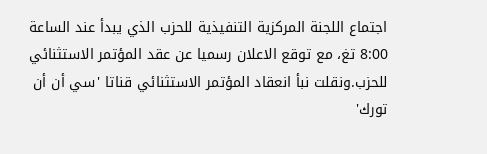اجتماع اللجنة المركزية التنفيذية للحزب الذي يبدأ عند الساعة 8:00 تغ، مع توقع الاعلان رسميا عن عقد المؤتمر الاستثنائي للحزب.ونقلت نبأ انعقاد المؤتمر الاستثنائي قناتا 'سي أن أن تورك'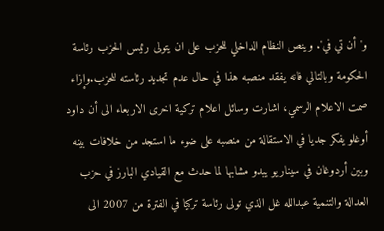و'أن تي في'. وينص النظام الداخلي للحزب على ان يتولى رئيس الحزب رئاسة الحكومة وبالتالي فانه يفقد منصبه هذا في حال عدم تجديد رئاسته للحزب.وإزاء صمت الاعلام الرسمي، اشارت وسائل اعلام تركية اخرى الاربعاء الى أن داود أوغلو يفكر جديا في الاستقالة من منصبه على ضوء ما استجد من خلافات بينه وبين أردوغان في سيناريو يبدو مشابها لما حدث مع القيادي البارز في حزب العدالة والتنمية عبدالله غل الذي تولى رئاسة تركيا في الفترة من 2007 الى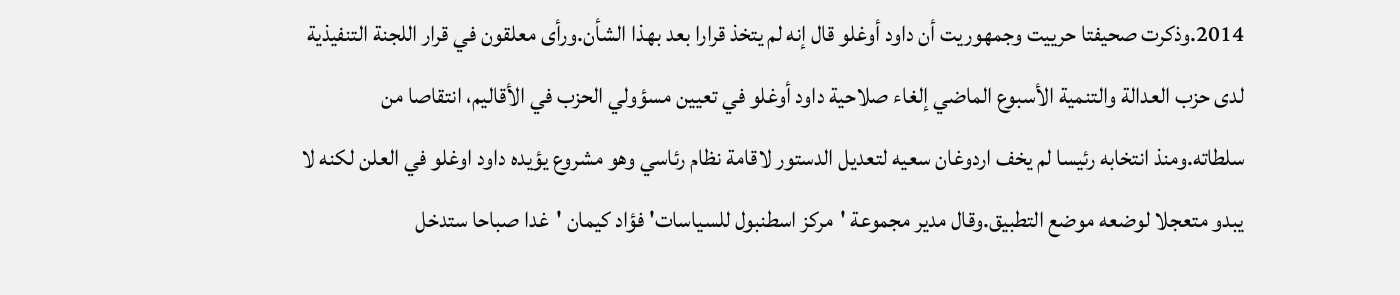2014.وذكرت صحيفتا حرييت وجمهوريت أن داود أوغلو قال إنه لم يتخذ قرارا بعد بهذا الشأن.ورأى معلقون في قرار اللجنة التنفيذية لدى حزب العدالة والتنمية الأسبوع الماضي إلغاء صلاحية داود أوغلو في تعيين مسؤولي الحزب في الأقاليم، انتقاصا من سلطاته.ومنذ انتخابه رئيسا لم يخف اردوغان سعيه لتعديل الدستور لاقامة نظام رئاسي وهو مشروع يؤيده داود اوغلو في العلن لكنه لا يبدو متعجلا لوضعه موضع التطبيق.وقال مدير مجموعة 'مركز اسطنبول للسياسات' فؤاد كيمان 'غدا صباحا ستدخل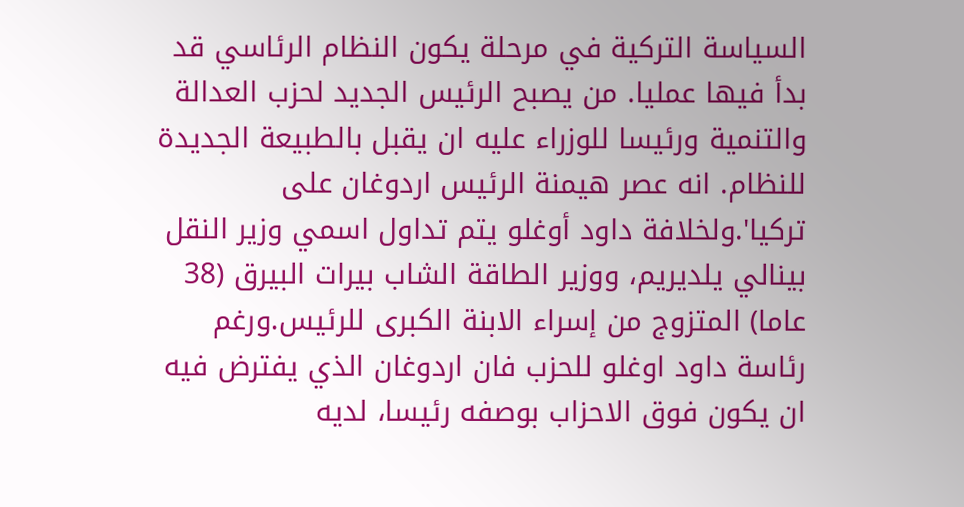السياسة التركية في مرحلة يكون النظام الرئاسي قد بدأ فيها عمليا. من يصبح الرئيس الجديد لحزب العدالة والتنمية ورئيسا للوزراء عليه ان يقبل بالطبيعة الجديدة للنظام. انه عصر هيمنة الرئيس اردوغان على تركيا'.ولخلافة داود أوغلو يتم تداول اسمي وزير النقل بينالي يلديريم، ووزير الطاقة الشاب بيرات البيرق (38 عاما) المتزوج من إسراء الابنة الكبرى للرئيس.ورغم رئاسة داود اوغلو للحزب فان اردوغان الذي يفترض فيه ان يكون فوق الاحزاب بوصفه رئيسا، لديه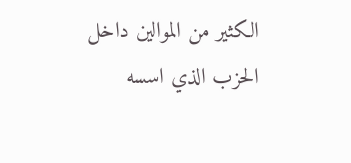الكثير من الموالين داخل الحزب الذي اسسه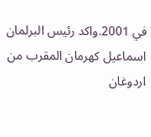في 2001.واكد رئيس البرلمان اسماعيل كهرمان المقرب من اردوغان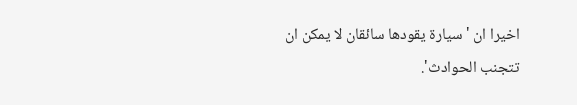اخيرا ان 'سيارة يقودها سائقان لا يمكن ان تتجنب الحوادث'.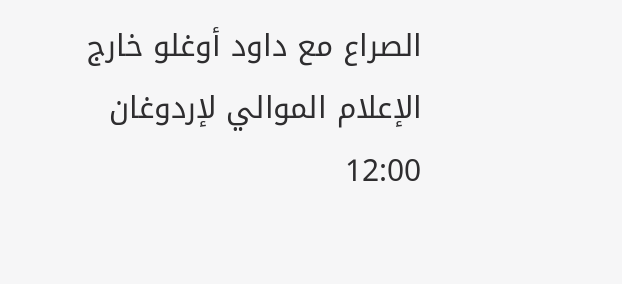الصراع مع داود أوغلو خارج الإعلام الموالي لإردوغان
12:00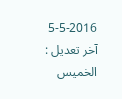5-5-2016
آخر تعديل :
الخميس